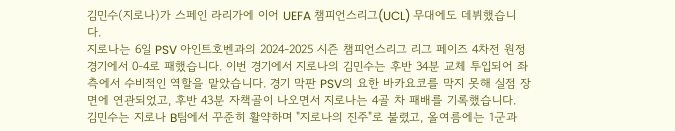김민수(지로나)가 스페인 라리가에 이어 UEFA 챔피언스리그(UCL) 무대에도 데뷔했습니다.
지로나는 6일 PSV 아인트호벤과의 2024-2025 시즌 챔피언스리그 리그 페이즈 4차전 원정 경기에서 0-4로 패했습니다. 이번 경기에서 지로나의 김민수는 후반 34분 교체 투입되어 좌측에서 수비적인 역할을 맡았습니다. 경기 막판 PSV의 요한 바카요코를 막지 못해 실점 장면에 연관되었고, 후반 43분 자책골이 나오면서 지로나는 4골 차 패배를 기록했습니다.
김민수는 지로나 B팀에서 꾸준히 활약하며 "지로나의 진주"로 불렸고, 올여름에는 1군과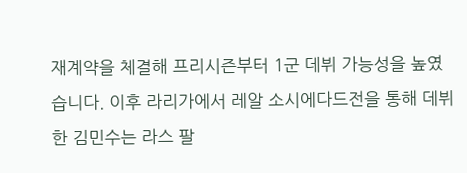재계약을 체결해 프리시즌부터 1군 데뷔 가능성을 높였습니다. 이후 라리가에서 레알 소시에다드전을 통해 데뷔한 김민수는 라스 팔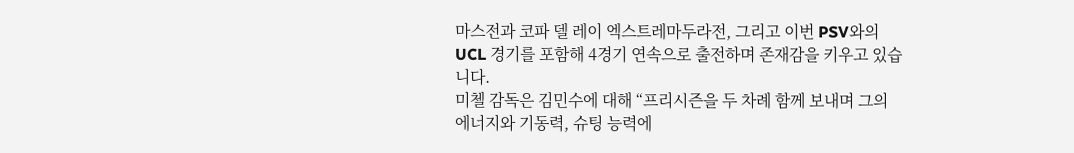마스전과 코파 델 레이 엑스트레마두라전, 그리고 이번 PSV와의 UCL 경기를 포함해 4경기 연속으로 출전하며 존재감을 키우고 있습니다.
미첼 감독은 김민수에 대해 “프리시즌을 두 차례 함께 보내며 그의 에너지와 기동력, 슈팅 능력에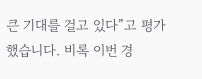큰 기대를 걸고 있다”고 평가했습니다. 비록 이번 경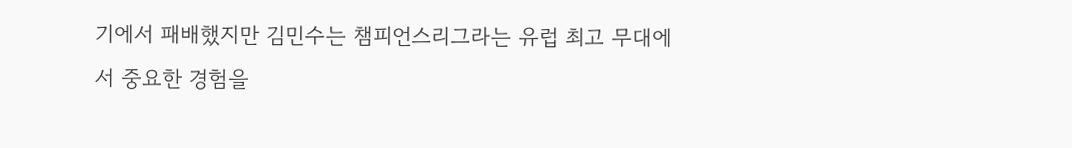기에서 패배했지만 김민수는 챔피언스리그라는 유럽 최고 무대에서 중요한 경험을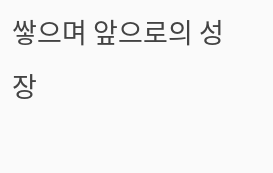쌓으며 앞으로의 성장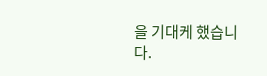을 기대케 했습니다.